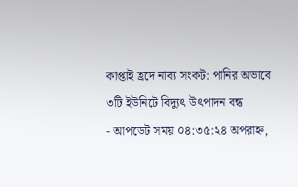কাপ্তাই হ্রদে নাব্য সংকট: পানির অভাবে ৩টি ইউনিটে বিদ্যুৎ উৎপাদন বন্ধ
- আপডেট সময় ০৪:৩৫:২৪ অপরাহ্ন,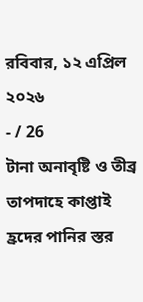রবিবার, ১২ এপ্রিল ২০২৬
- / 26
টানা অনাবৃষ্টি ও তীব্র তাপদাহে কাপ্তাই হ্রদের পানির স্তর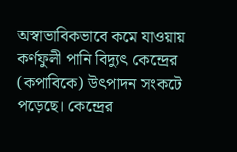অস্বাভাবিকভাবে কমে যাওয়ায় কর্ণফুলী পানি বিদ্যুৎ কেন্দ্রের (কপাবিকে) উৎপাদন সংকটে পড়েছে। কেন্দ্রের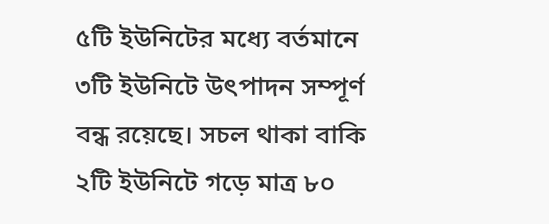৫টি ইউনিটের মধ্যে বর্তমানে ৩টি ইউনিটে উৎপাদন সম্পূর্ণ বন্ধ রয়েছে। সচল থাকা বাকি ২টি ইউনিটে গড়ে মাত্র ৮০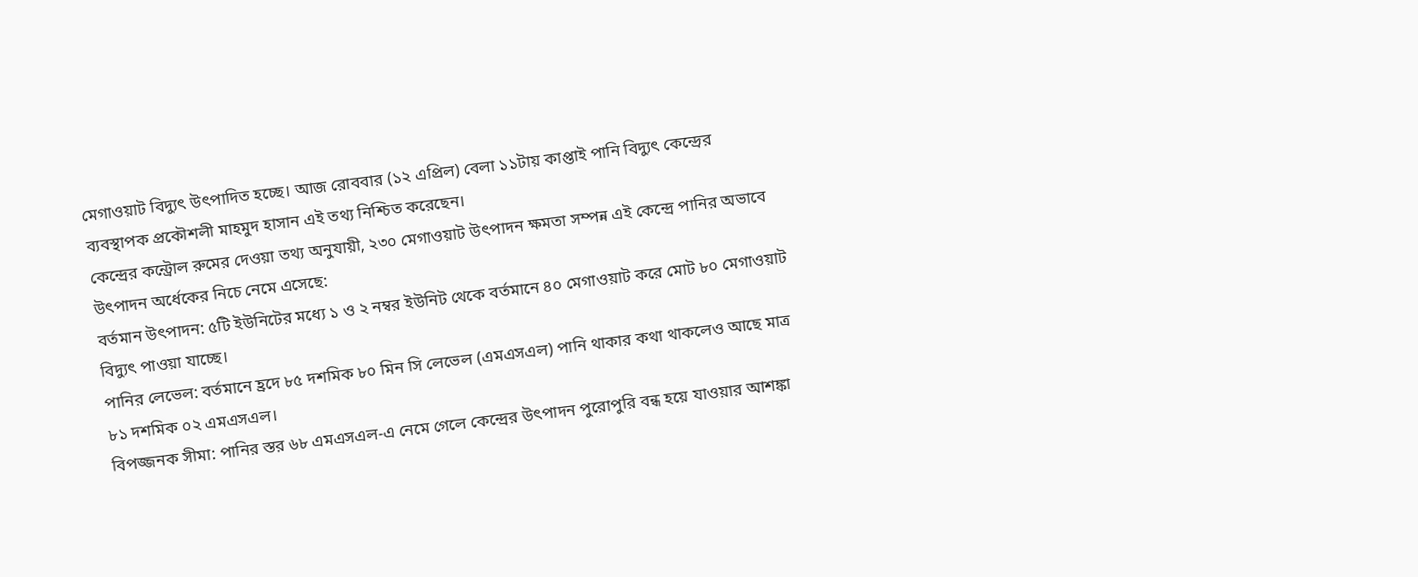মেগাওয়াট বিদ্যুৎ উৎপাদিত হচ্ছে। আজ রোববার (১২ এপ্রিল) বেলা ১১টায় কাপ্তাই পানি বিদ্যুৎ কেন্দ্রের ব্যবস্থাপক প্রকৌশলী মাহমুদ হাসান এই তথ্য নিশ্চিত করেছেন।
কেন্দ্রের কন্ট্রোল রুমের দেওয়া তথ্য অনুযায়ী, ২৩০ মেগাওয়াট উৎপাদন ক্ষমতা সম্পন্ন এই কেন্দ্রে পানির অভাবে উৎপাদন অর্ধেকের নিচে নেমে এসেছে:
বর্তমান উৎপাদন: ৫টি ইউনিটের মধ্যে ১ ও ২ নম্বর ইউনিট থেকে বর্তমানে ৪০ মেগাওয়াট করে মোট ৮০ মেগাওয়াট বিদ্যুৎ পাওয়া যাচ্ছে।
পানির লেভেল: বর্তমানে হ্রদে ৮৫ দশমিক ৮০ মিন সি লেভেল (এমএসএল) পানি থাকার কথা থাকলেও আছে মাত্র ৮১ দশমিক ০২ এমএসএল।
বিপজ্জনক সীমা: পানির স্তর ৬৮ এমএসএল-এ নেমে গেলে কেন্দ্রের উৎপাদন পুরোপুরি বন্ধ হয়ে যাওয়ার আশঙ্কা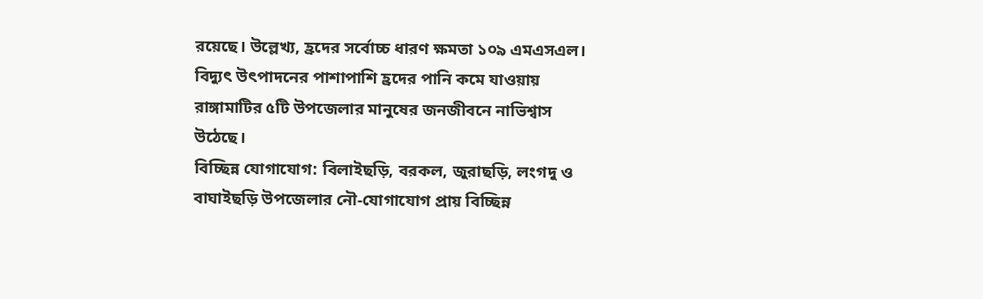রয়েছে। উল্লেখ্য, হ্রদের সর্বোচ্চ ধারণ ক্ষমতা ১০৯ এমএসএল।
বিদ্যুৎ উৎপাদনের পাশাপাশি হ্রদের পানি কমে যাওয়ায় রাঙ্গামাটির ৫টি উপজেলার মানুষের জনজীবনে নাভিশ্বাস উঠেছে।
বিচ্ছিন্ন যোগাযোগ: বিলাইছড়ি, বরকল, জুরাছড়ি, লংগদু ও বাঘাইছড়ি উপজেলার নৌ-যোগাযোগ প্রায় বিচ্ছিন্ন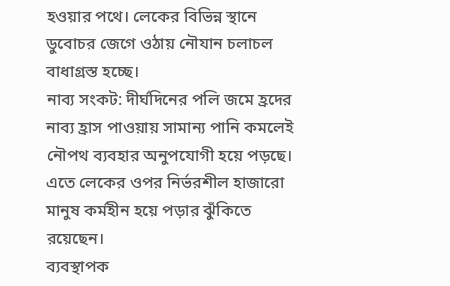হওয়ার পথে। লেকের বিভিন্ন স্থানে ডুবোচর জেগে ওঠায় নৌযান চলাচল বাধাগ্রস্ত হচ্ছে।
নাব্য সংকট: দীর্ঘদিনের পলি জমে হ্রদের নাব্য হ্রাস পাওয়ায় সামান্য পানি কমলেই নৌপথ ব্যবহার অনুপযোগী হয়ে পড়ছে। এতে লেকের ওপর নির্ভরশীল হাজারো মানুষ কর্মহীন হয়ে পড়ার ঝুঁকিতে রয়েছেন।
ব্যবস্থাপক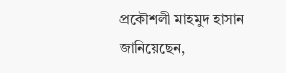প্রকৌশলী মাহমুদ হাসান জানিয়েছেন,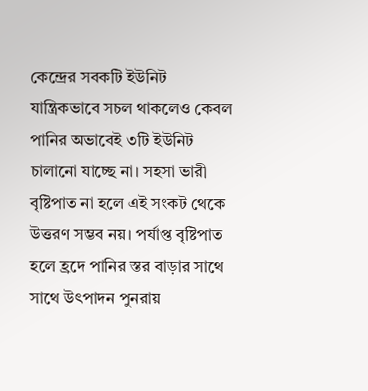কেন্দ্রের সবকটি ইউনিট যান্ত্রিকভাবে সচল থাকলেও কেবল পানির অভাবেই ৩টি ইউনিট চালানো যাচ্ছে না। সহসা ভারী বৃষ্টিপাত না হলে এই সংকট থেকে উত্তরণ সম্ভব নয়। পর্যাপ্ত বৃষ্টিপাত হলে হ্রদে পানির স্তর বাড়ার সাথে সাথে উৎপাদন পুনরায়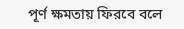পূর্ণ ক্ষমতায় ফিরবে বলে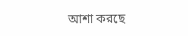আশা করছে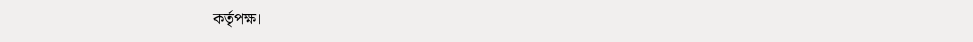কর্তৃপক্ষ।